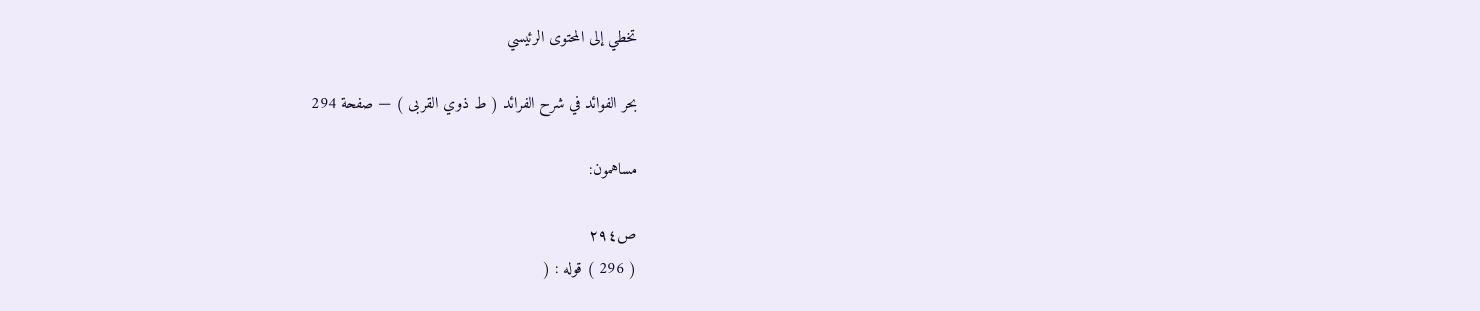تخطي إلى المحتوى الرئيسي

بحر الفوائد في شرح الفرائد ( ط ذوي القربى ) — صفحة 294

مساهمون:

ص٢٩٤
( 296 ) قوله : (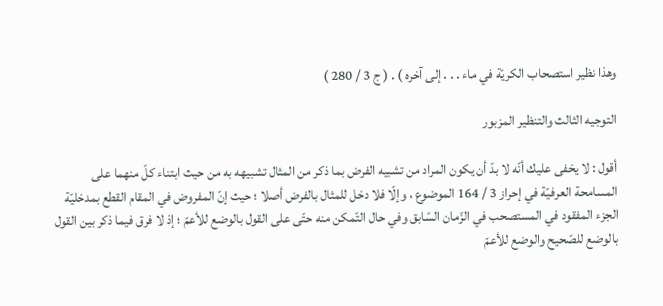وهذا نظير استصحاب الكريّة في ماء . . . إلى آخره ) . ( ج 3 / 280 )

التوجيه الثالث والتنظير المزبور

أقول : لا يخفى عليك أنّه لا بدّ أن يكون المراد من تشبيه الفرض بما ذكر من المثال تشبيهه به من حيث ابتناء كلّ منهما على المسامحة العرفيّة في إحراز 3 / 164 الموضوع ، وإلّا فلا دخل للمثال بالفرض أصلا ؛ حيث إنّ المفروض في المقام القطع بمدخليّة الجزء المفقود في المستصحب في الزّمان السّابق وفي حال التّمكن منه حتّى على القول بالوضع للأعمّ ؛ إذ لا فرق فيما ذكر بين القول بالوضع للصّحيح والوضع للأعمّ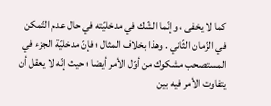كما لا يخفى ، وإنّما الشّك في مدخليّته في حال عدم التّمكن في الزّمان الثّاني . وهذا بخلاف المثال ؛ فإنّ مدخليّة الجزء في المستصحب مشكوك من أوّل الأمر أيضا ؛ حيث إنّه لا يعقل أن يتفاوت الأمر فيه بين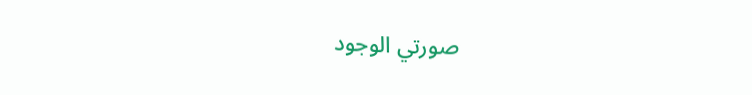صورتي الوجود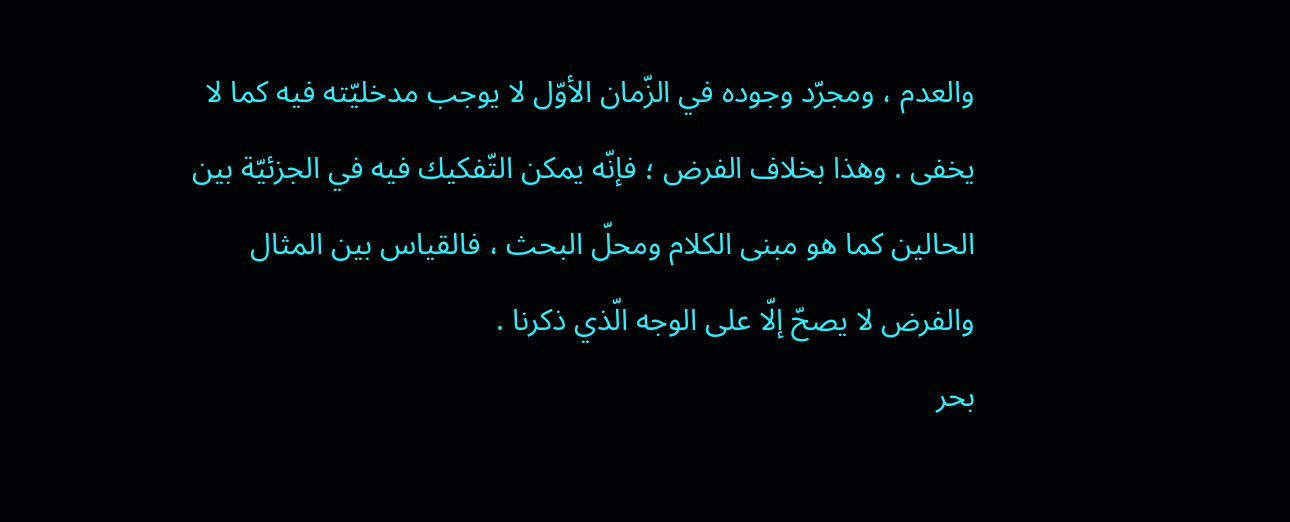والعدم ، ومجرّد وجوده في الزّمان الأوّل لا يوجب مدخليّته فيه كما لا يخفى . وهذا بخلاف الفرض ؛ فإنّه يمكن التّفكيك فيه في الجزئيّة بين الحالين كما هو مبنى الكلام ومحلّ البحث ، فالقياس بين المثال والفرض لا يصحّ إلّا على الوجه الّذي ذكرنا .
بحر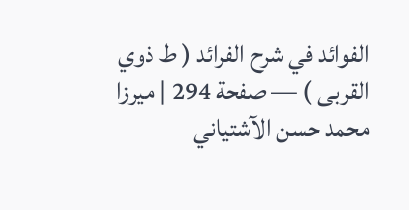الفوائد في شرح الفرائد ( ط ذوي القربى ) — صفحة 294 | ميرزا محمد حسن الآشتياني